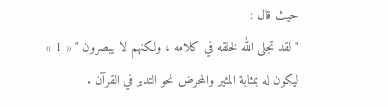حيث قال :
" لقد تجلى الله لخلقه في كلامه ، ولكنهم لا يبصرون " « 1 »
ليكون له بمثابة المثير والمحرض نحو التدبر في القرآن .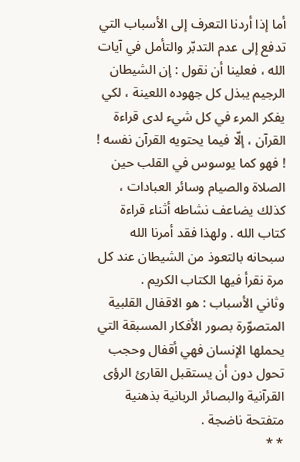أما إذا أردنا التعرف إلى الأسباب التي تدفع إلى عدم التدبّر والتأمل في آيات الله ، فعلينا أن نقول : إن الشيطان الرجيم يبذل كل جهوده اللعينة ، لكي يفكر المرء في كل شيء لدى قراءة القرآن ، إلّا فيما يحتويه القرآن نفسه ! ! فهو كما يوسوس في القلب حين الصلاة والصيام وسائر العبادات ، كذلك يضاعف نشاطه أثناء قراءة كتاب الله . ولهذا فقد أمرنا الله سبحانه بالتعوذ من الشيطان عند كل مرة نقرأ فيها الكتاب الكريم .
وثاني الأسباب : هو الاقفال القلبية المتصوّرة بصور الأفكار المسبقة التي يحملها الإنسان فهي أقفال وحجب تحول دون أن يستقبل القارئ الرؤى القرآنية والبصائر الربانية بذهنية متفتحة ناضجة .
* *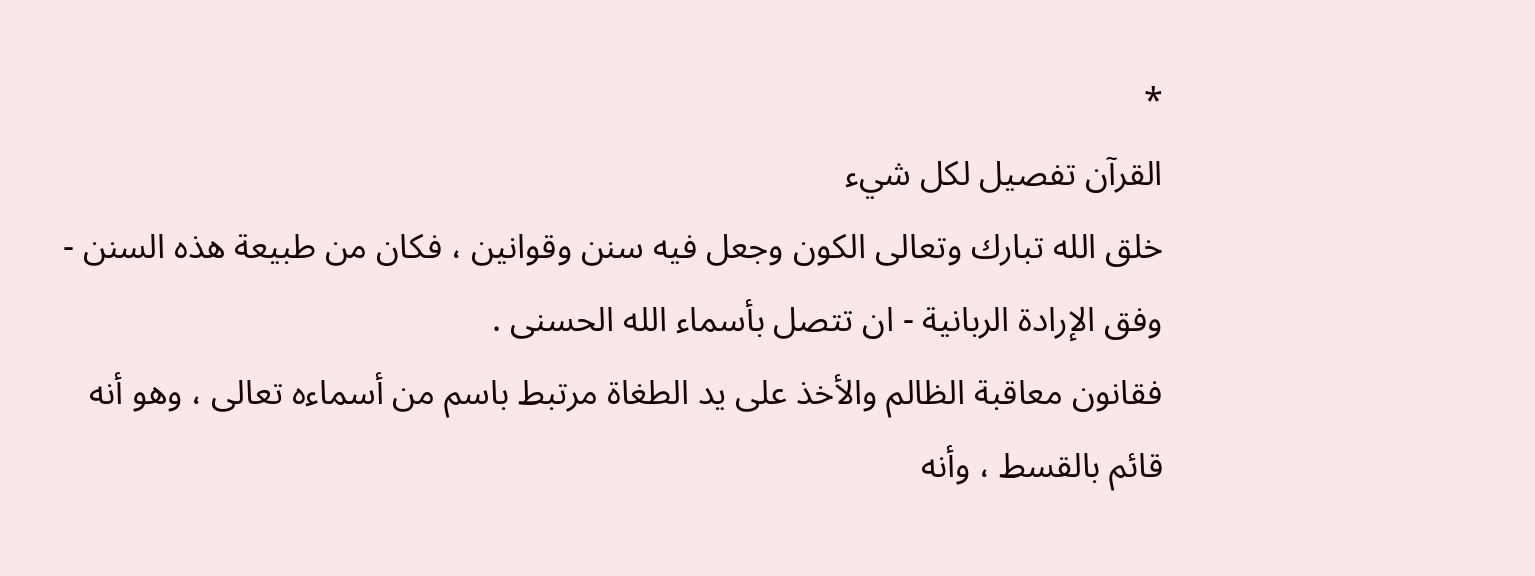*
القرآن تفصيل لكل شيء
خلق الله تبارك وتعالى الكون وجعل فيه سنن وقوانين ، فكان من طبيعة هذه السنن - وفق الإرادة الربانية - ان تتصل بأسماء الله الحسنى .
فقانون معاقبة الظالم والأخذ على يد الطغاة مرتبط باسم من أسماءه تعالى ، وهو أنه قائم بالقسط ، وأنه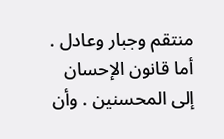منتقم وجبار وعادل . أما قانون الإحسان إلى المحسنين . وأن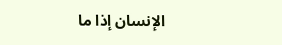الإنسان إذا ما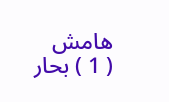هامش
( 1 ) بحار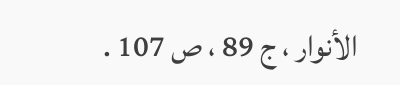الأنوار ، ج 89 ، ص 107 .